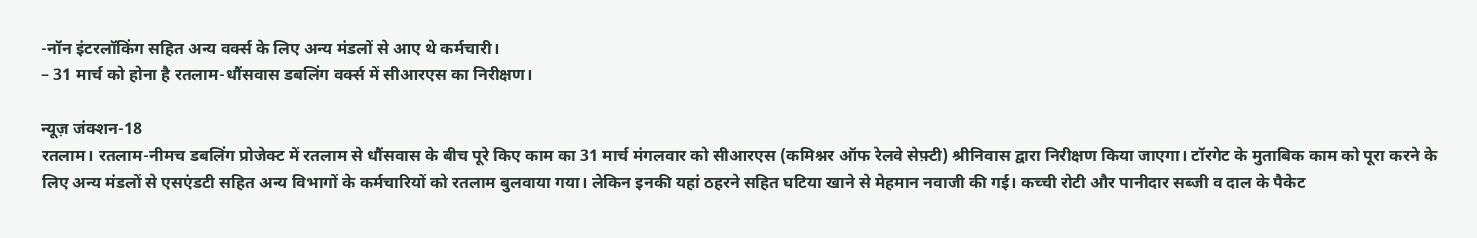-नॉन इंटरलॉकिंग सहित अन्य वर्क्स के लिए अन्य मंडलों से आए थे कर्मचारी।
– 31 मार्च को होना है रतलाम-धौंसवास डबलिंग वर्क्स में सीआरएस का निरीक्षण।

न्यूज़ जंक्शन-18
रतलाम। रतलाम-नीमच डबलिंग प्रोजेक्ट में रतलाम से धौंसवास के बीच पूरे किए काम का 31 मार्च मंगलवार को सीआरएस (कमिश्नर ऑफ रेलवे सेफ़्टी) श्रीनिवास द्वारा निरीक्षण किया जाएगा। टॉरगेट के मुताबिक काम को पूरा करने के लिए अन्य मंडलों से एसएंडटी सहित अन्य विभागों के कर्मचारियों को रतलाम बुलवाया गया। लेकिन इनकी यहां ठहरने सहित घटिया खाने से मेहमान नवाजी की गई। कच्ची रोटी और पानीदार सब्जी व दाल के पैकेट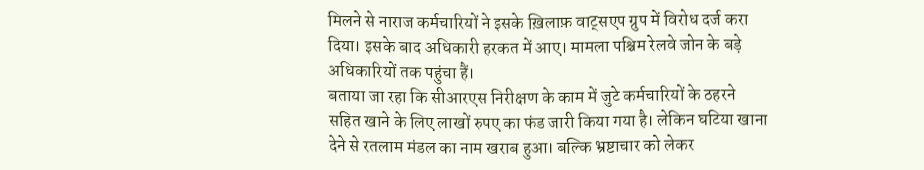मिलने से नाराज कर्मचारियों ने इसके ख़िलाफ़ वाट्सएप ग्रुप में विरोध दर्ज करा दिया। इसके बाद अधिकारी हरकत में आए। मामला पश्चिम रेलवे जोन के बड़े अधिकारियों तक पहुंचा हैं।
बताया जा रहा कि सीआरएस निरीक्षण के काम में जुटे कर्मचारियों के ठहरने सहित खाने के लिए लाखों रुपए का फंड जारी किया गया है। लेकिन घटिया खाना देने से रतलाम मंडल का नाम खराब हुआ। बल्कि भ्रष्टाचार को लेकर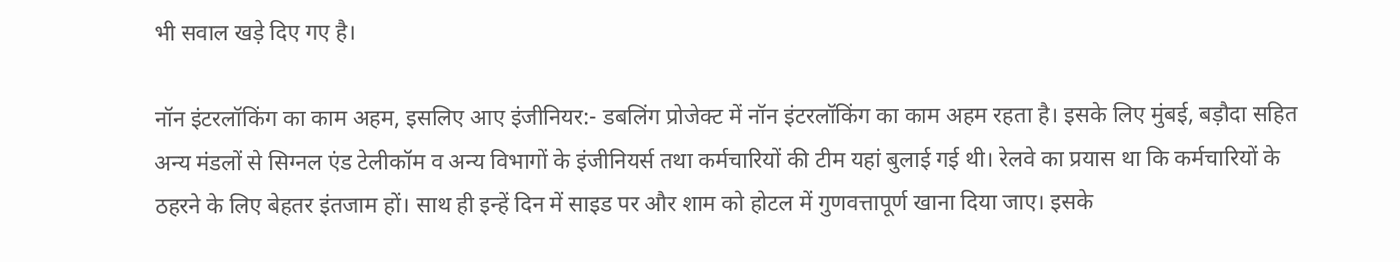भी सवाल खड़े दिए गए है।

नॉन इंटरलॉकिंग का काम अहम, इसलिए आए इंजीनियर:- डबलिंग प्रोजेक्ट में नॉन इंटरलॉकिंग का काम अहम रहता है। इसके लिए मुंबई, बड़ौदा सहित अन्य मंडलों से सिग्नल एंड टेलीकॉम व अन्य विभागों के इंजीनियर्स तथा कर्मचारियों की टीम यहां बुलाई गई थी। रेलवे का प्रयास था कि कर्मचारियों के ठहरने के लिए बेहतर इंतजाम हों। साथ ही इन्हें दिन में साइड पर और शाम को होटल में गुणवत्तापूर्ण खाना दिया जाए। इसके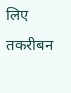लिए तकरीबन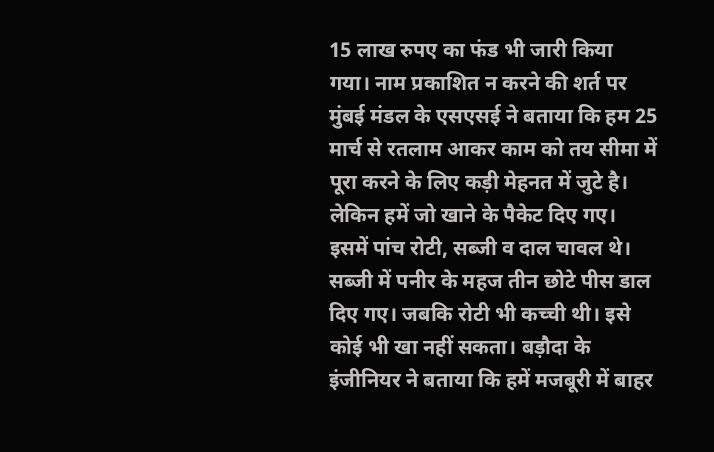15 लाख रुपए का फंड भी जारी किया गया। नाम प्रकाशित न करने की शर्त पर मुंबई मंडल के एसएसई ने बताया कि हम 25 मार्च से रतलाम आकर काम को तय सीमा में पूरा करने के लिए कड़ी मेहनत में जुटे है। लेकिन हमें जो खाने के पैकेट दिए गए। इसमें पांच रोटी, सब्जी व दाल चावल थे। सब्जी में पनीर के महज तीन छोटे पीस डाल दिए गए। जबकि रोटी भी कच्ची थी। इसे कोई भी खा नहीं सकता। बड़ौदा के इंजीनियर ने बताया कि हमें मजबूरी में बाहर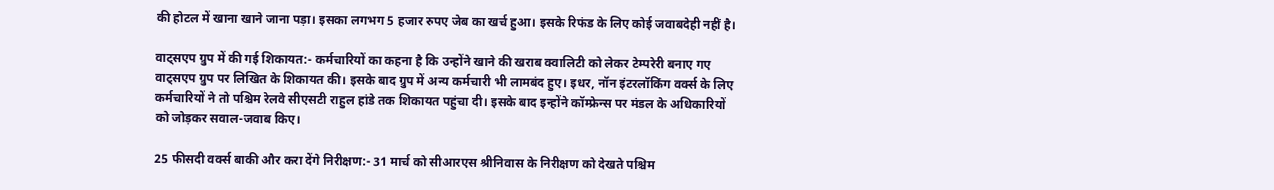की होटल में खाना खाने जाना पड़ा। इसका लगभग 5 हजार रुपए जेब का खर्च हुआ। इसके रिफंड के लिए कोई जवाबदेही नहीं है।

वाट्सएप ग्रुप में की गई शिकायत:- कर्मचारियों का कहना है कि उन्होंने खाने की खराब क्वालिटी को लेकर टेम्परेरी बनाए गए वाट्सएप ग्रुप पर लिखित के शिकायत की। इसके बाद ग्रुप में अन्य कर्मचारी भी लामबंद हुए। इधर, नॉन इंटरलॉकिंग वर्क्स के लिए कर्मचारियों ने तो पश्चिम रेलवे सीएसटी राहुल हांडे तक शिकायत पहुंचा दी। इसके बाद इन्होंने कॉम्फ्रेन्स पर मंडल के अधिकारियों को जोड़कर सवाल-जवाब किए।

25 फीसदी वर्क्स बाकी और करा देंगे निरीक्षण:- 31 मार्च को सीआरएस श्रीनिवास के निरीक्षण को देखते पश्चिम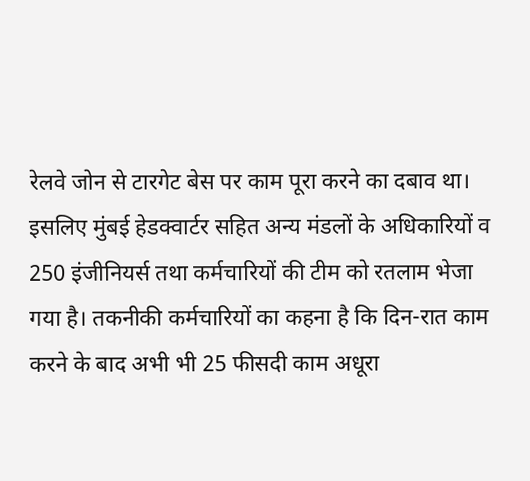रेलवे जोन से टारगेट बेस पर काम पूरा करने का दबाव था। इसलिए मुंबई हेडक्वार्टर सहित अन्य मंडलों के अधिकारियों व 250 इंजीनियर्स तथा कर्मचारियों की टीम को रतलाम भेजा गया है। तकनीकी कर्मचारियों का कहना है कि दिन-रात काम करने के बाद अभी भी 25 फीसदी काम अधूरा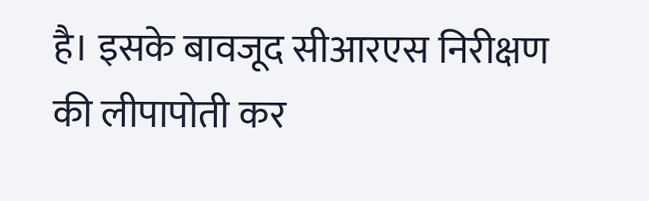है। इसके बावजूद सीआरएस निरीक्षण की लीपापोती कर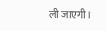ली जाएगी।